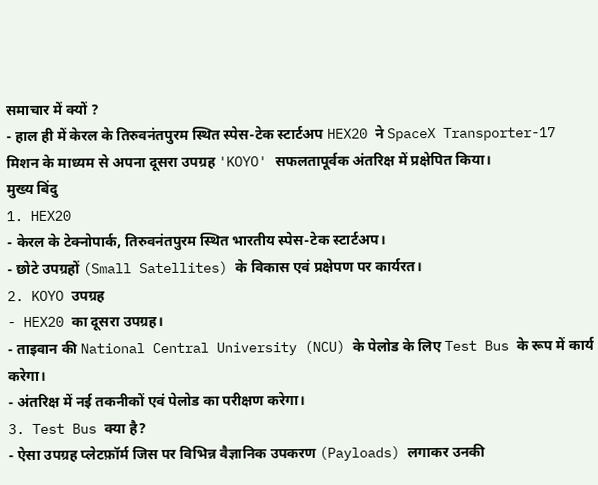समाचार में क्यों ?
- हाल ही में केरल के तिरुवनंतपुरम स्थित स्पेस-टेक स्टार्टअप HEX20 ने SpaceX Transporter-17 मिशन के माध्यम से अपना दूसरा उपग्रह 'KOYO' सफलतापूर्वक अंतरिक्ष में प्रक्षेपित किया।
मुख्य बिंदु
1. HEX20
- केरल के टेक्नोपार्क, तिरुवनंतपुरम स्थित भारतीय स्पेस-टेक स्टार्टअप।
- छोटे उपग्रहों (Small Satellites) के विकास एवं प्रक्षेपण पर कार्यरत।
2. KOYO उपग्रह
- HEX20 का दूसरा उपग्रह।
- ताइवान की National Central University (NCU) के पेलोड के लिए Test Bus के रूप में कार्य करेगा।
- अंतरिक्ष में नई तकनीकों एवं पेलोड का परीक्षण करेगा।
3. Test Bus क्या है?
- ऐसा उपग्रह प्लेटफ़ॉर्म जिस पर विभिन्न वैज्ञानिक उपकरण (Payloads) लगाकर उनकी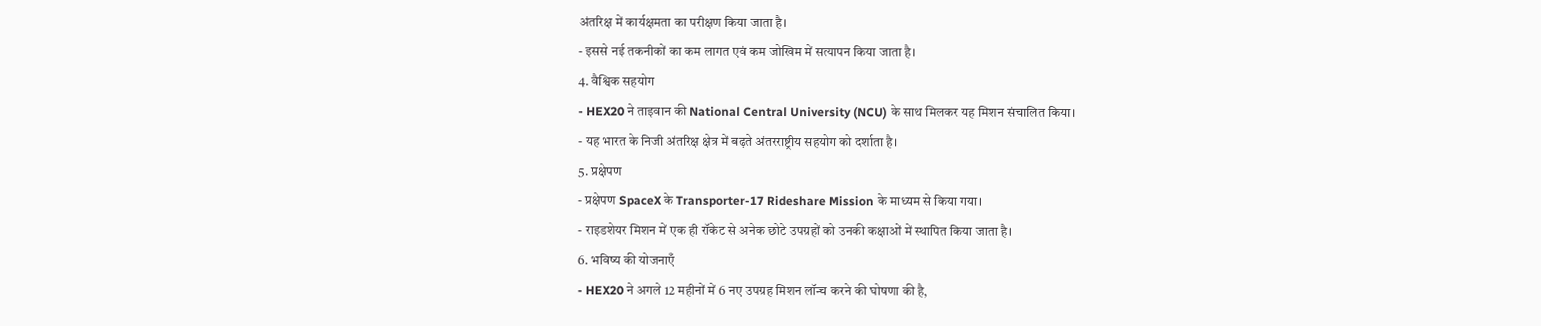अंतरिक्ष में कार्यक्षमता का परीक्षण किया जाता है।
- इससे नई तकनीकों का कम लागत एवं कम जोखिम में सत्यापन किया जाता है।
4. वैश्विक सहयोग
- HEX20 ने ताइवान की National Central University (NCU) के साथ मिलकर यह मिशन संचालित किया।
- यह भारत के निजी अंतरिक्ष क्षेत्र में बढ़ते अंतरराष्ट्रीय सहयोग को दर्शाता है।
5. प्रक्षेपण
- प्रक्षेपण SpaceX के Transporter-17 Rideshare Mission के माध्यम से किया गया।
- राइडशेयर मिशन में एक ही रॉकेट से अनेक छोटे उपग्रहों को उनकी कक्षाओं में स्थापित किया जाता है।
6. भविष्य की योजनाएँ
- HEX20 ने अगले 12 महीनों में 6 नए उपग्रह मिशन लॉन्च करने की घोषणा की है,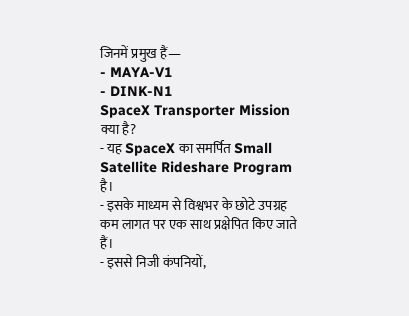जिनमें प्रमुख हैं—
- MAYA-V1
- DINK-N1
SpaceX Transporter Mission क्या है?
- यह SpaceX का समर्पित Small Satellite Rideshare Program है।
- इसके माध्यम से विश्वभर के छोटे उपग्रह कम लागत पर एक साथ प्रक्षेपित किए जाते हैं।
- इससे निजी कंपनियों,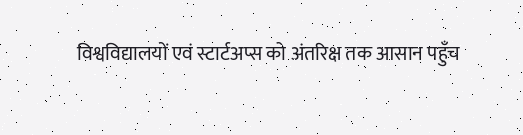विश्वविद्यालयों एवं स्टार्टअप्स को अंतरिक्ष तक आसान पहुँच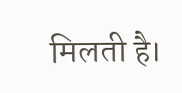मिलती है।